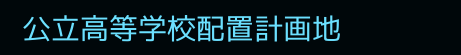公立高等学校配置計画地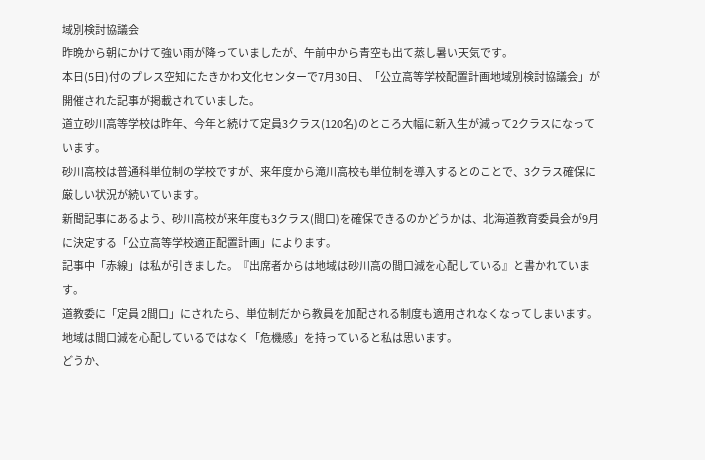域別検討協議会
昨晩から朝にかけて強い雨が降っていましたが、午前中から青空も出て蒸し暑い天気です。
本日(5日)付のプレス空知にたきかわ文化センターで7月30日、「公立高等学校配置計画地域別検討協議会」が開催された記事が掲載されていました。
道立砂川高等学校は昨年、今年と続けて定員3クラス(120名)のところ大幅に新入生が減って2クラスになっています。
砂川高校は普通科単位制の学校ですが、来年度から滝川高校も単位制を導入するとのことで、3クラス確保に厳しい状況が続いています。
新聞記事にあるよう、砂川高校が来年度も3クラス(間口)を確保できるのかどうかは、北海道教育委員会が9月に決定する「公立高等学校適正配置計画」によります。
記事中「赤線」は私が引きました。『出席者からは地域は砂川高の間口減を心配している』と書かれています。
道教委に「定員 2間口」にされたら、単位制だから教員を加配される制度も適用されなくなってしまいます。
地域は間口減を心配しているではなく「危機感」を持っていると私は思います。
どうか、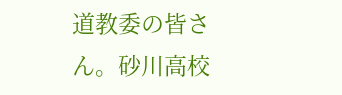道教委の皆さん。砂川高校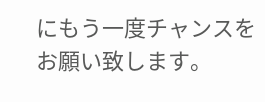にもう一度チャンスをお願い致します。